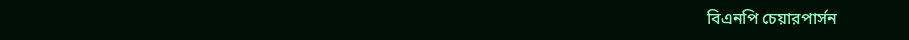বিএনপি চেয়ারপার্সন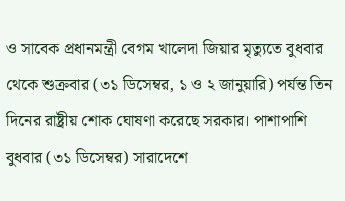ও সাবেক প্রধানমন্ত্রী বেগম খালেদা জিয়ার মৃত্যুতে বুধবার থেকে শুক্রবার (৩১ ডিসেম্বর, ১ ও ২ জানুয়ারি) পর্যন্ত তিন দিনের রাষ্ট্রীয় শোক ঘোষণা করেছে সরকার। পাশাপাশি বুধবার (৩১ ডিসেম্বর) সারাদেশে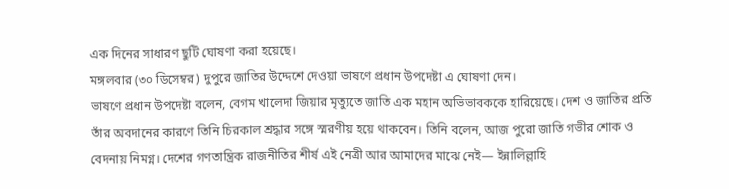এক দিনের সাধারণ ছুটি ঘোষণা করা হয়েছে।
মঙ্গলবার (৩০ ডিসেম্বর) দুপুরে জাতির উদ্দেশে দেওয়া ভাষণে প্রধান উপদেষ্টা এ ঘোষণা দেন।
ভাষণে প্রধান উপদেষ্টা বলেন, বেগম খালেদা জিয়ার মৃত্যুতে জাতি এক মহান অভিভাবককে হারিয়েছে। দেশ ও জাতির প্রতি তাঁর অবদানের কারণে তিনি চিরকাল শ্রদ্ধার সঙ্গে স্মরণীয় হয়ে থাকবেন। তিনি বলেন, আজ পুরো জাতি গভীর শোক ও বেদনায় নিমগ্ন। দেশের গণতান্ত্রিক রাজনীতির শীর্ষ এই নেত্রী আর আমাদের মাঝে নেই— ইন্নালিল্লাহি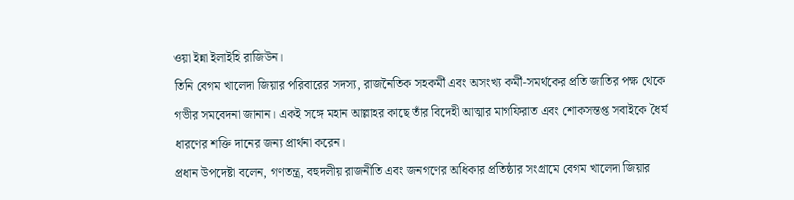ওয়া ইন্না ইলাইহি রাজিউন।
তিনি বেগম খালেদা জিয়ার পরিবারের সদস্য, রাজনৈতিক সহকর্মী এবং অসংখ্য কর্মী-সমর্থকের প্রতি জাতির পক্ষ থেকে গভীর সমবেদনা জানান। একই সঙ্গে মহান আল্লাহর কাছে তাঁর বিদেহী আত্মার মাগফিরাত এবং শোকসন্তপ্ত সবাইকে ধৈর্য ধারণের শক্তি দানের জন্য প্রার্থনা করেন।
প্রধান উপদেষ্টা বলেন, গণতন্ত্র, বহুদলীয় রাজনীতি এবং জনগণের অধিকার প্রতিষ্ঠার সংগ্রামে বেগম খালেদা জিয়ার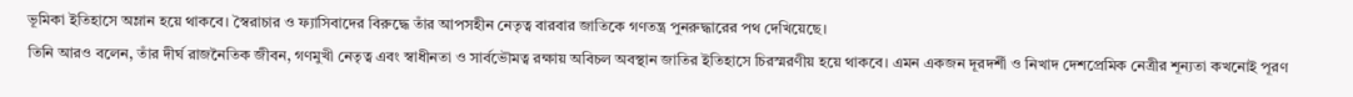ভূমিকা ইতিহাসে অম্লান হয়ে থাকবে। স্বৈরাচার ও ফ্যাসিবাদের বিরুদ্ধে তাঁর আপসহীন নেতৃত্ব বারবার জাতিকে গণতন্ত্র পুনরুদ্ধারের পথ দেখিয়েছে।
তিনি আরও বলেন, তাঁর দীর্ঘ রাজনৈতিক জীবন, গণমুখী নেতৃত্ব এবং স্বাধীনতা ও সার্বভৌমত্ব রক্ষায় অবিচল অবস্থান জাতির ইতিহাসে চিরস্মরণীয় হয়ে থাকবে। এমন একজন দূরদর্শী ও নিখাদ দেশপ্রেমিক নেত্রীর শূন্যতা কখনোই পূরণ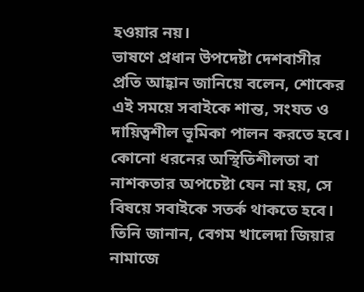হওয়ার নয়।
ভাষণে প্রধান উপদেষ্টা দেশবাসীর প্রতি আহ্বান জানিয়ে বলেন, শোকের এই সময়ে সবাইকে শান্ত, সংযত ও দায়িত্বশীল ভূমিকা পালন করতে হবে। কোনো ধরনের অস্থিতিশীলতা বা নাশকতার অপচেষ্টা যেন না হয়, সে বিষয়ে সবাইকে সতর্ক থাকতে হবে।
তিনি জানান, বেগম খালেদা জিয়ার নামাজে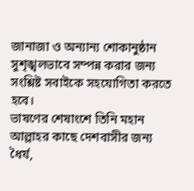জানাজা ও অন্যান্য শোকানুষ্ঠান সুশৃঙ্খলভাবে সম্পন্ন করার জন্য সংশ্লিষ্ট সবাইকে সহযোগিতা করতে হবে।
ভাষণের শেষাংশে তিনি মহান আল্লাহর কাছে দেশবাসীর জন্য ধৈর্য,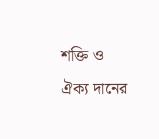শক্তি ও ঐক্য দানের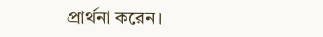প্রার্থনা করেন।